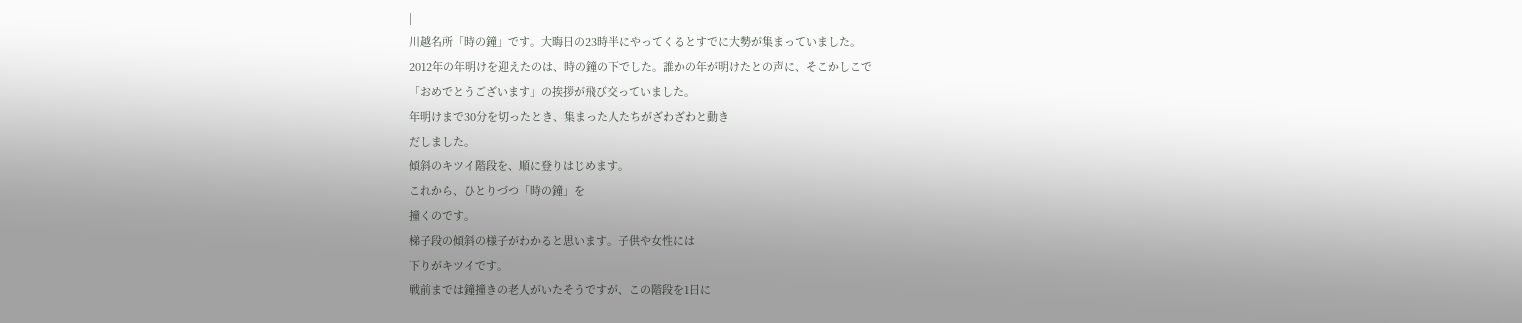|
川越名所「時の鐘」です。大晦日の23時半にやってくるとすでに大勢が集まっていました。
2012年の年明けを迎えたのは、時の鐘の下でした。誰かの年が明けたとの声に、そこかしこで
「おめでとうございます」の挨拶が飛び交っていました。
年明けまで30分を切ったとき、集まった人たちがざわざわと動き
だしました。
傾斜のキツイ階段を、順に登りはじめます。
これから、ひとりづつ「時の鐘」を
撞くのです。
梯子段の傾斜の様子がわかると思います。子供や女性には
下りがキツイです。
戦前までは鐘撞きの老人がいたそうですが、この階段を1日に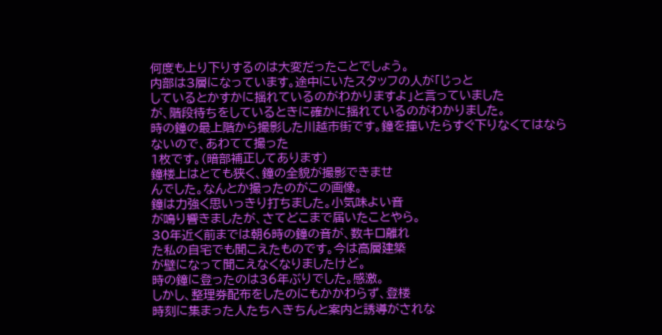何度も上り下りするのは大変だったことでしょう。
内部は3層になっています。途中にいたスタッフの人が「じっと
しているとかすかに揺れているのがわかりますよ」と言っていました
が、階段待ちをしているときに確かに揺れているのがわかりました。
時の鐘の最上階から撮影した川越市街です。鐘を撞いたらすぐ下りなくてはならないので、あわてて撮った
1枚です。(暗部補正してあります)
鐘楼上はとても狭く、鐘の全貌が撮影できませ
んでした。なんとか撮ったのがこの画像。
鐘は力強く思いっきり打ちました。小気味よい音
が鳴り響きましたが、さてどこまで届いたことやら。
30年近く前までは朝6時の鐘の音が、数キロ離れ
た私の自宅でも聞こえたものです。今は高層建築
が壁になって聞こえなくなりましたけど。
時の鐘に登ったのは36年ぶりでした。感激。
しかし、整理券配布をしたのにもかかわらず、登楼
時刻に集まった人たちへきちんと案内と誘導がされな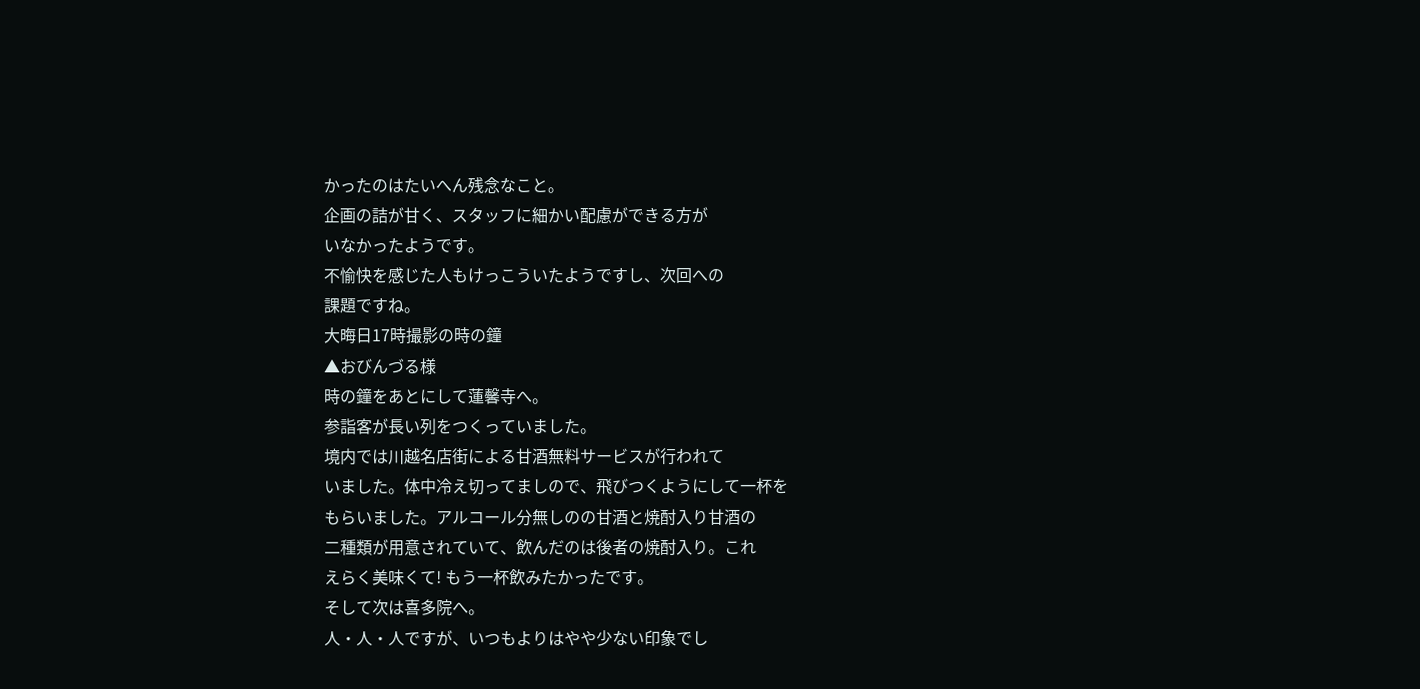かったのはたいへん残念なこと。
企画の詰が甘く、スタッフに細かい配慮ができる方が
いなかったようです。
不愉快を感じた人もけっこういたようですし、次回への
課題ですね。
大晦日17時撮影の時の鐘
▲おびんづる様
時の鐘をあとにして蓮馨寺へ。
参詣客が長い列をつくっていました。
境内では川越名店街による甘酒無料サービスが行われて
いました。体中冷え切ってましので、飛びつくようにして一杯を
もらいました。アルコール分無しのの甘酒と焼酎入り甘酒の
二種類が用意されていて、飲んだのは後者の焼酎入り。これ
えらく美味くて! もう一杯飲みたかったです。
そして次は喜多院へ。
人・人・人ですが、いつもよりはやや少ない印象でし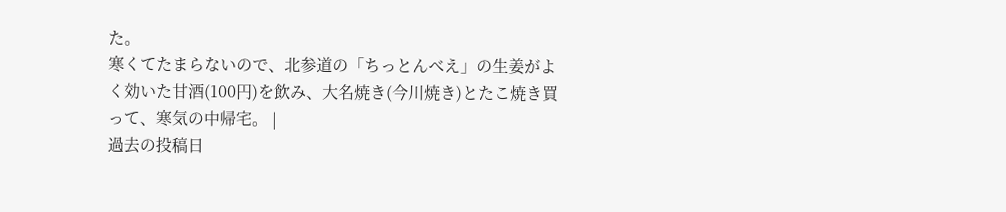た。
寒くてたまらないので、北参道の「ちっとんべえ」の生姜がよく効いた甘酒(100円)を飲み、大名焼き(今川焼き)とたこ焼き買って、寒気の中帰宅。 |
過去の投稿日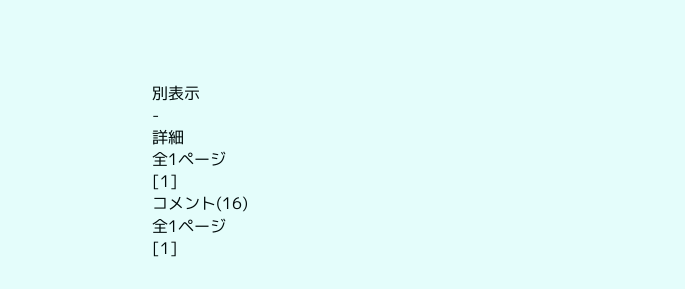別表示
-
詳細
全1ページ
[1]
コメント(16)
全1ページ
[1]